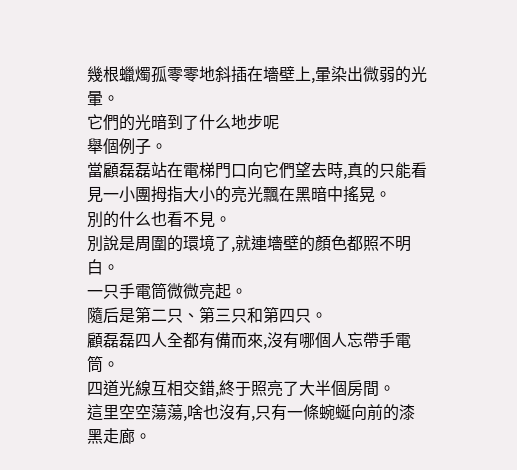幾根蠟燭孤零零地斜插在墻壁上,暈染出微弱的光暈。
它們的光暗到了什么地步呢
舉個例子。
當顧磊磊站在電梯門口向它們望去時,真的只能看見一小團拇指大小的亮光飄在黑暗中搖晃。
別的什么也看不見。
別說是周圍的環境了,就連墻壁的顏色都照不明白。
一只手電筒微微亮起。
隨后是第二只、第三只和第四只。
顧磊磊四人全都有備而來,沒有哪個人忘帶手電筒。
四道光線互相交錯,終于照亮了大半個房間。
這里空空蕩蕩,啥也沒有,只有一條蜿蜒向前的漆黑走廊。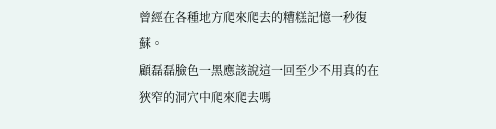曾經在各種地方爬來爬去的糟糕記憶一秒復蘇。
顧磊磊臉色一黑應該說這一回至少不用真的在狹窄的洞穴中爬來爬去嗎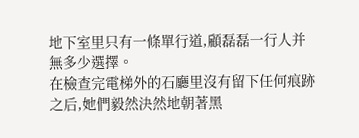地下室里只有一條單行道,顧磊磊一行人并無多少選擇。
在檢查完電梯外的石廳里沒有留下任何痕跡之后,她們毅然決然地朝著黑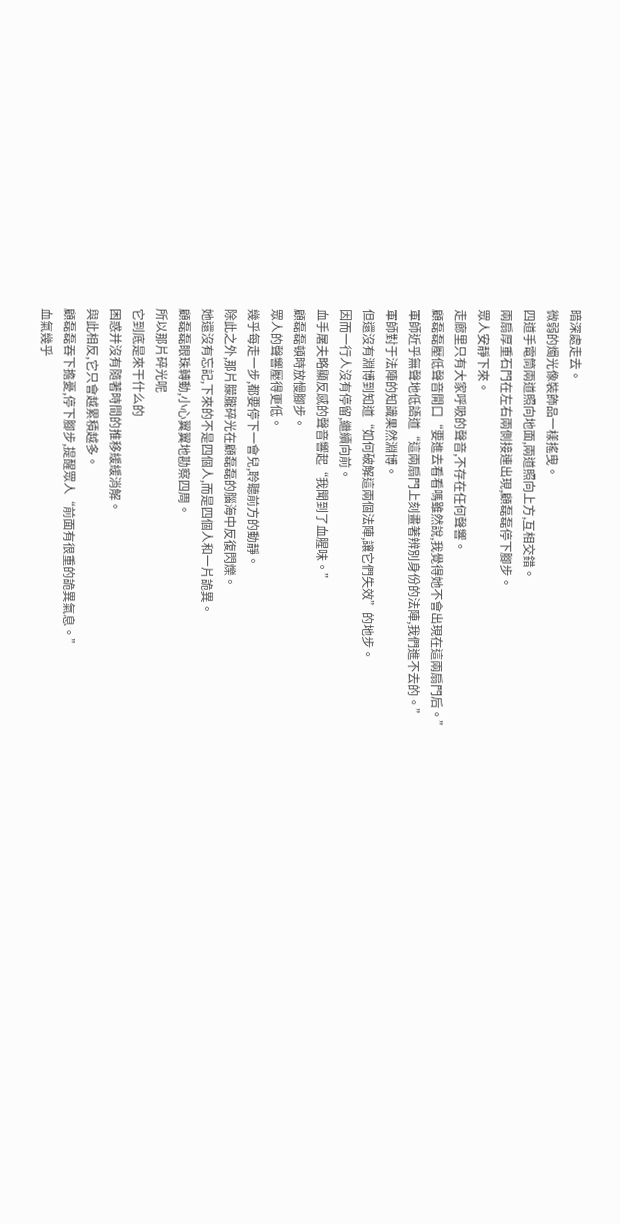暗深處走去。
微弱的燭光像裝飾品一樣搖曳。
四道手電筒兩道照向地面,兩道照向上方,互相交錯。
兩扇厚重石門在左右兩側接連出現,顧磊磊停下腳步。
眾人安靜下來。
走廊里只有大家呼吸的聲音,不存在任何聲響。
顧磊磊壓低聲音開口“要進去看看嗎雖然說,我覺得她不會出現在這兩扇門后。”
軍師近乎無聲地低語道“這兩扇門上刻畫著辨別身份的法陣,我們進不去的。”
軍師對于法陣的知識果然淵博。
但還沒有淵博到知道“如何破解這兩個法陣,讓它們失效”的地步。
因而一行人沒有停留,繼續向前。
血手屠夫略顯反感的聲音響起“我聞到了血腥味。”
顧磊磊頓時放慢腳步。
眾人的聲響壓得更低。
幾乎每走一步,都要停下一會兒,聆聽前方的動靜。
除此之外,那片朦朧碎光在顧磊磊的腦海中反復閃爍。
她還沒有忘記,下來的不是四個人,而是四個人和一片詭異。
顧磊磊眼珠轉動,小心翼翼地勘察四周。
所以那片碎光呢
它到底是來干什么的
困惑并沒有隨著時間的推移緩緩消解。
與此相反,它只會越累積越多。
顧磊磊吞下擔憂,停下腳步,提醒眾人“前面有很重的詭異氣息。”
血氣幾乎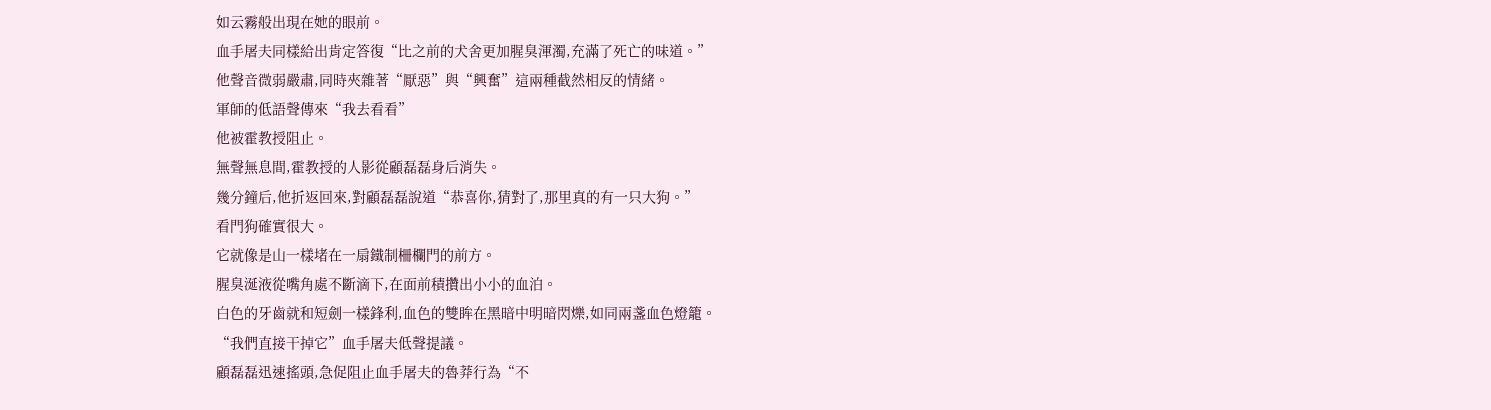如云霧般出現在她的眼前。
血手屠夫同樣給出肯定答復“比之前的犬舍更加腥臭渾濁,充滿了死亡的味道。”
他聲音微弱嚴肅,同時夾雜著“厭惡”與“興奮”這兩種截然相反的情緒。
軍師的低語聲傳來“我去看看”
他被霍教授阻止。
無聲無息間,霍教授的人影從顧磊磊身后消失。
幾分鐘后,他折返回來,對顧磊磊說道“恭喜你,猜對了,那里真的有一只大狗。”
看門狗確實很大。
它就像是山一樣堵在一扇鐵制柵欄門的前方。
腥臭涎液從嘴角處不斷滴下,在面前積攢出小小的血泊。
白色的牙齒就和短劍一樣鋒利,血色的雙眸在黑暗中明暗閃爍,如同兩盞血色燈籠。
“我們直接干掉它”血手屠夫低聲提議。
顧磊磊迅速搖頭,急促阻止血手屠夫的魯莽行為“不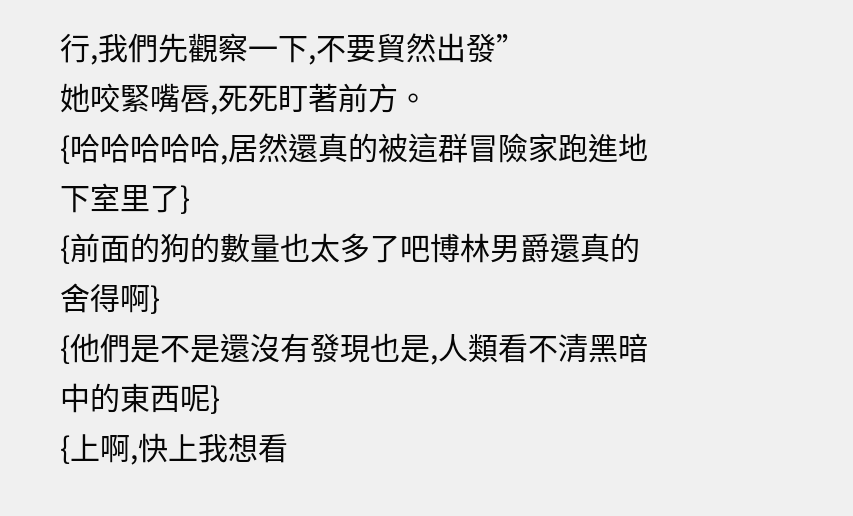行,我們先觀察一下,不要貿然出發”
她咬緊嘴唇,死死盯著前方。
{哈哈哈哈哈,居然還真的被這群冒險家跑進地下室里了}
{前面的狗的數量也太多了吧博林男爵還真的舍得啊}
{他們是不是還沒有發現也是,人類看不清黑暗中的東西呢}
{上啊,快上我想看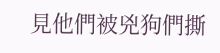見他們被兇狗們撕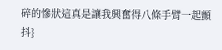碎的慘狀這真是讓我興奮得八條手臂一起顫抖}